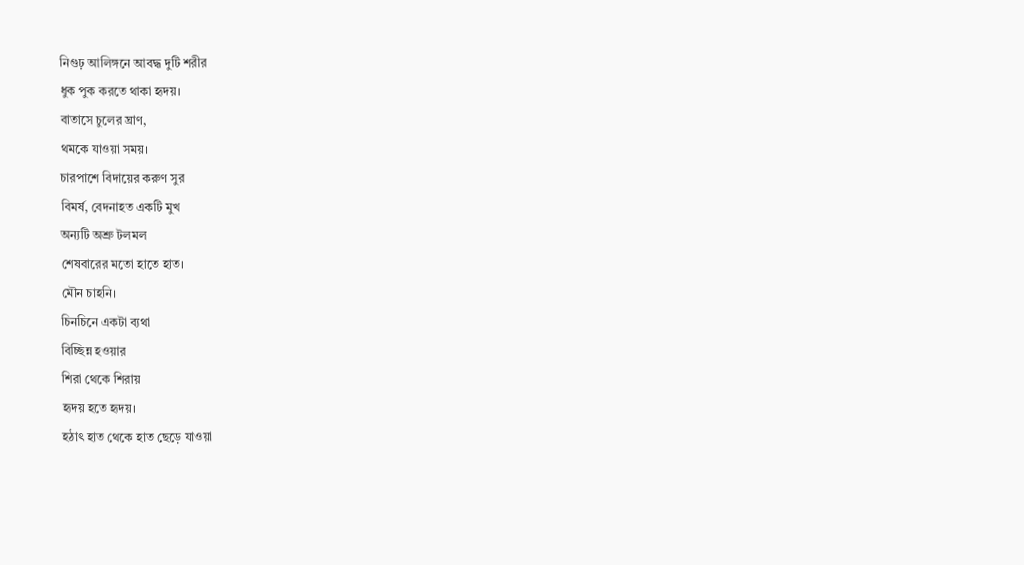নিগুঢ় আলিঙ্গনে আবদ্ধ দুটি শরীর
ধুক পুক করতে থাকা হৃদয়।
বাতাসে চুলের ঘ্রাণ,
থমকে যাওয়া সময়।
চারপাশে বিদায়ের করুণ সুর
বিমর্ষ, বেদনাহত একটি মুখ
অন্যটি অশ্রু টলমল
শেষবারের মতো হাতে হাত।
মৌন চাহনি।
চিনচিনে একটা ব্যথা
বিচ্ছিন্ন হওয়ার
শিরা থেকে শিরায়
হৃদয় হতে হৃদয়।
হঠাৎ হাত থেকে হাত ছেড়ে যাওয়া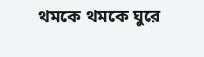থমকে থমকে ঘুরে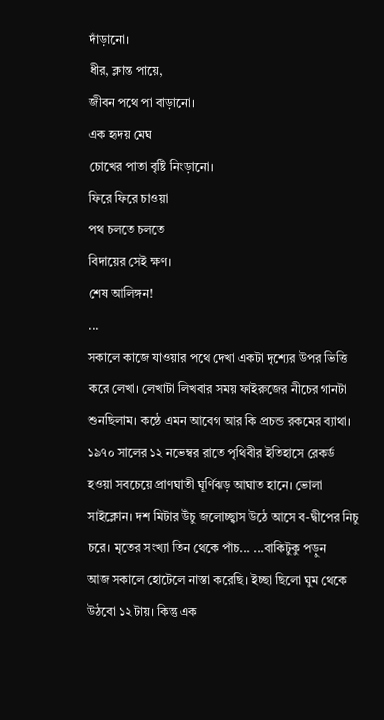দাঁড়ানো।
ধীর, ক্লান্ত পায়ে,
জীবন পথে পা বাড়ানো।
এক হৃদয় মেঘ
চোখের পাতা বৃষ্টি নিংড়ানো।
ফিরে ফিরে চাওয়া
পথ চলতে চলতে
বিদায়ের সেই ক্ষণ।
শেষ আলিঙ্গন!
...
সকালে কাজে যাওয়ার পথে দেখা একটা দৃশ্যের উপর ভিত্তি করে লেখা। লেখাটা লিখবার সময় ফাইরুজের নীচের গানটা শুনছিলাম। কন্ঠে এমন আবেগ আর কি প্রচন্ড রকমের ব্যাথা।
১৯৭০ সালের ১২ নভেম্বর রাতে পৃথিবীর ইতিহাসে রেকর্ড হওয়া সবচেয়ে প্রাণঘাতী ঘূর্ণিঝড় আঘাত হানে। ভোলা সাইক্লোন। দশ মিটার উঁচু জলোচ্ছ্বাস উঠে আসে ব-দ্বীপের নিচু চরে। মৃতের সংখ্যা তিন থেকে পাঁচ... ...বাকিটুকু পড়ুন
আজ সকালে হোটেলে নাস্তা করেছি। ইচ্ছা ছিলো ঘুম থেকে উঠবো ১২ টায়। কিন্তু এক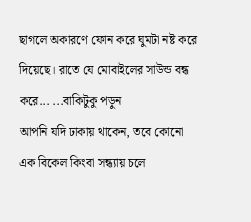ছাগলে অকারণে ফোন করে ঘুমটা নষ্ট করে দিয়েছে। রাতে যে মোবাইলের সাউন্ড বন্ধ করে... ...বাকিটুকু পড়ুন
আপনি যদি ঢাকায় থাকেন, তবে কোনো এক বিকেল কিংবা সন্ধ্যায় চলে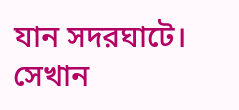যান সদরঘাটে। সেখান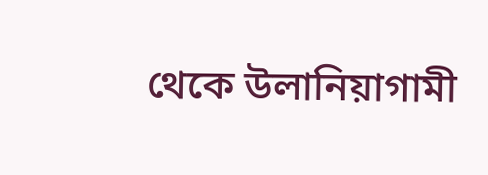থেকে উলানিয়াগামী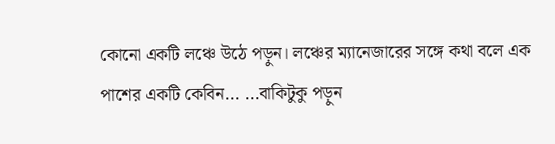কোনো একটি লঞ্চে উঠে পড়ুন। লঞ্চের ম্যানেজারের সঙ্গে কথা বলে এক পাশের একটি কেবিন... ...বাকিটুকু পড়ুন